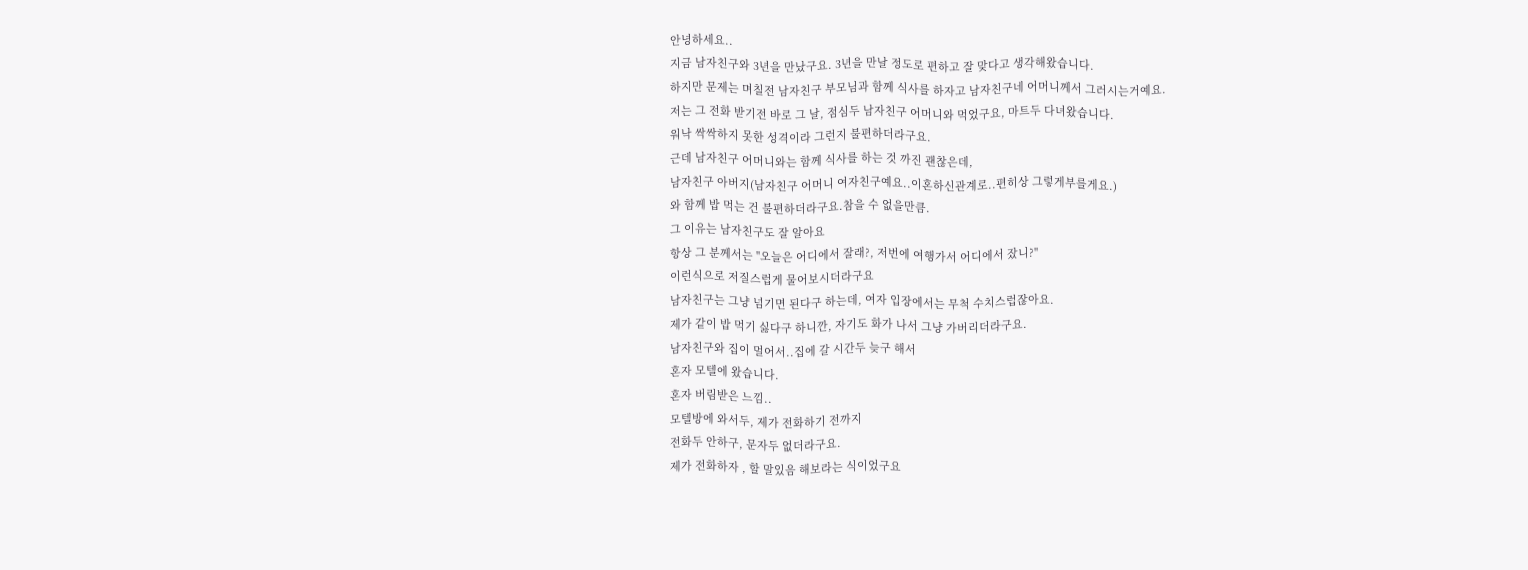안녕하세요..
지금 남자친구와 3년을 만났구요. 3년을 만날 정도로 편하고 잘 맞다고 생각해왔습니다.
하지만 문제는 며칠전 남자친구 부모님과 함께 식사를 하자고 남자친구네 어머니께서 그러시는거예요.
저는 그 전화 받기전 바로 그 날, 점심두 남자친구 어머니와 먹었구요, 마트두 다녀왔습니다.
워낙 싹싹하지 못한 성격이라 그런지 불편하더라구요.
근데 남자친구 어머니와는 함께 식사를 하는 것 까진 괜찮은데,
남자친구 아버지(남자친구 어머니 여자친구예요..이혼하신관계로..편히상 그렇게부를게요.)
와 함께 밥 먹는 건 불편하더라구요.참을 수 없을만큼.
그 이유는 남자친구도 잘 알아요
항상 그 분께서는 "오늘은 어디에서 잘래?, 저번에 여행가서 어디에서 잤니?"
이런식으로 저질스럽게 물어보시더라구요
남자친구는 그냥 넘기면 된다구 하는데, 여자 입장에서는 무척 수치스럽잖아요.
제가 같이 밥 먹기 싫다구 하니깐, 자기도 화가 나서 그냥 가버리더라구요.
남자친구와 집이 멀어서..집에 갈 시간두 늦구 해서
혼자 모텔에 왔습니다.
혼자 버림받은 느낌..
모텔방에 와서두, 제가 전화하기 전까지
전화두 안하구, 문자두 없더라구요.
제가 전화하자 , 할 말있음 해보라는 식이었구요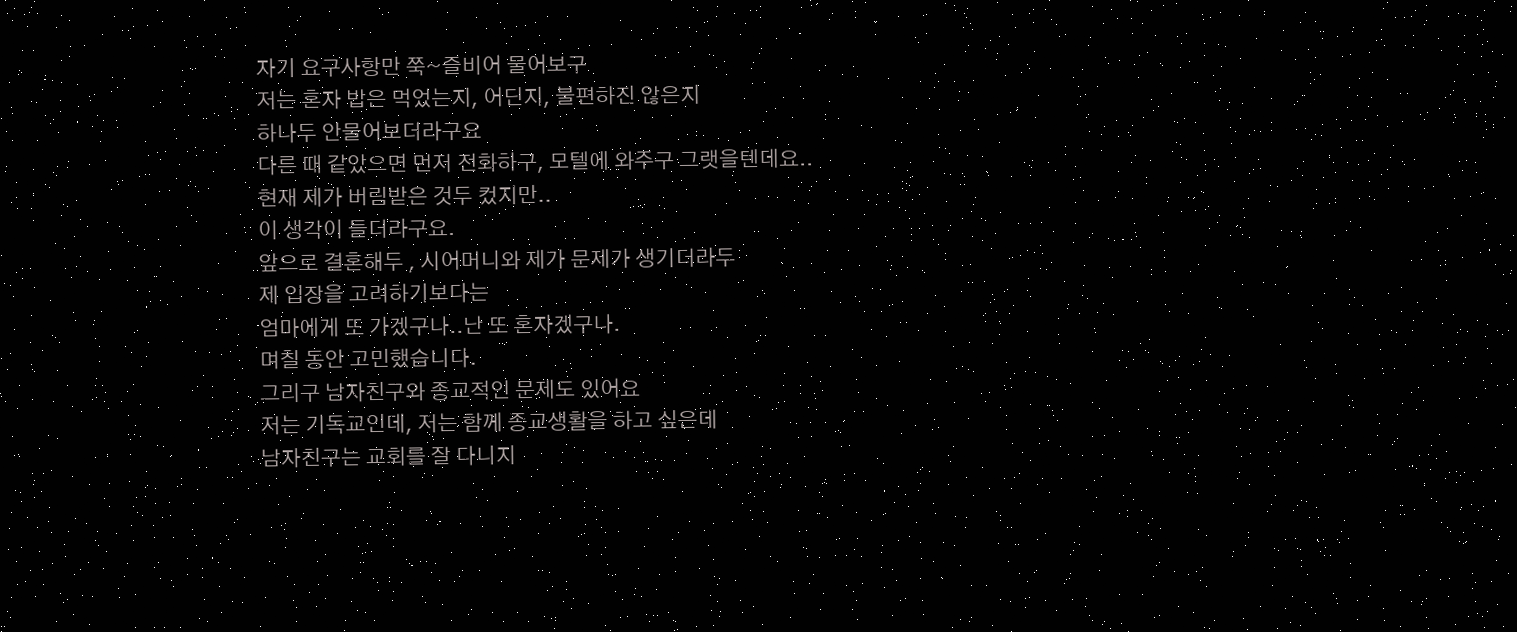자기 요구사항만 쭉~즐비어 물어보구
저는 혼자 밥은 먹었는지, 어딘지, 불편하진 않은지
하나두 안물어보더라구요
다른 때 같았으면 먼저 전화하구, 모텔에 와주구 그랫을텐데요..
현재 제가 버림받은 것두 컸지만..
이 생각이 들더라구요.
앞으로 결혼해두 , 시어머니와 제가 문제가 생기더라두
제 입장을 고려하기보다는
엄마에게 또 가겠구나..난 또 혼자겠구나.
며칠 동안 고민했습니다.
그리구 남자친구와 종교적인 문제도 있어요
저는 기독교인데, 저는 함께 종교생활을 하고 싶은데
남자친구는 교회를 잘 다니지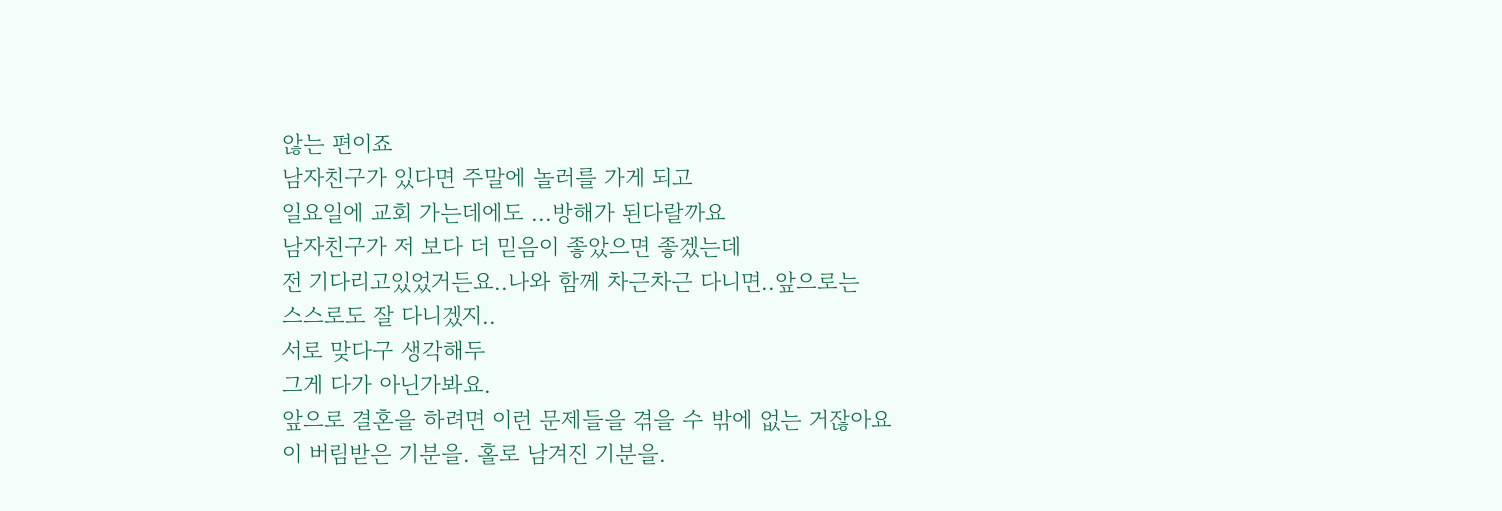않는 편이죠
남자친구가 있다면 주말에 놀러를 가게 되고
일요일에 교회 가는데에도 ...방해가 된다랄까요
남자친구가 저 보다 더 믿음이 좋았으면 좋겠는데
전 기다리고있었거든요..나와 함께 차근차근 다니면..앞으로는
스스로도 잘 다니겠지..
서로 맞다구 생각해두
그게 다가 아닌가봐요.
앞으로 결혼을 하려면 이런 문제들을 겪을 수 밖에 없는 거잖아요
이 버림받은 기분을. 홀로 남겨진 기분을.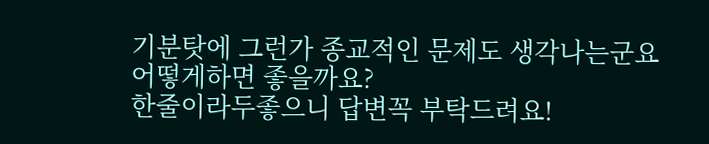기분탓에 그런가 종교적인 문제도 생각나는군요
어떻게하면 좋을까요?
한줄이라두좋으니 답변꼭 부탁드려요!